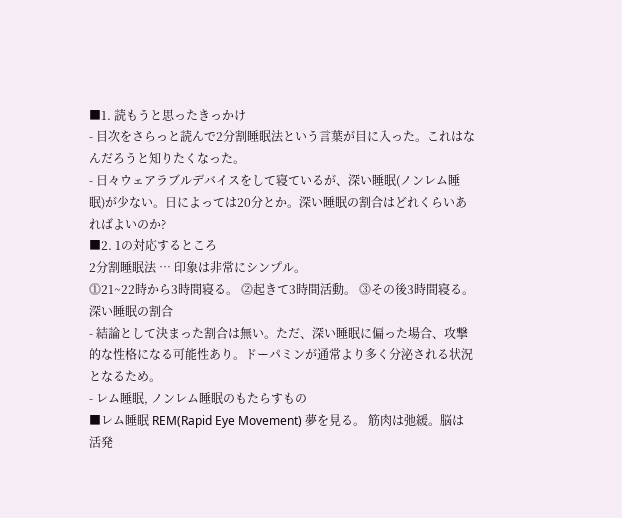■1. 読もうと思ったきっかけ
- 目次をさらっと読んで2分割睡眠法という言葉が目に入った。これはなんだろうと知りたくなった。
- 日々ウェアラブルデバイスをして寝ているが、深い睡眠(ノンレム睡眠)が少ない。日によっては20分とか。深い睡眠の割合はどれくらいあればよいのか?
■2. 1の対応するところ
2分割睡眠法 … 印象は非常にシンプル。
⓵21~22時から3時間寝る。 ⓶起きて3時間活動。 ⓷その後3時間寝る。
深い睡眠の割合
- 結論として決まった割合は無い。ただ、深い睡眠に偏った場合、攻撃的な性格になる可能性あり。ドーパミンが通常より多く分泌される状況となるため。
- レム睡眠, ノンレム睡眠のもたらすもの
■レム睡眠 REM(Rapid Eye Movement) 夢を見る。 筋肉は弛緩。脳は活発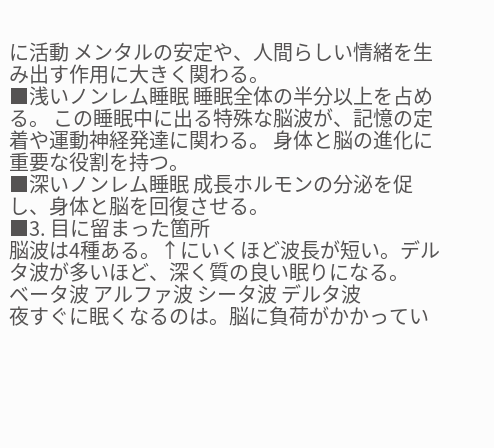に活動 メンタルの安定や、人間らしい情緒を生み出す作用に大きく関わる。
■浅いノンレム睡眠 睡眠全体の半分以上を占める。 この睡眠中に出る特殊な脳波が、記憶の定着や運動神経発達に関わる。 身体と脳の進化に重要な役割を持つ。
■深いノンレム睡眠 成長ホルモンの分泌を促し、身体と脳を回復させる。
■3. 目に留まった箇所
脳波は4種ある。↑にいくほど波長が短い。デルタ波が多いほど、深く質の良い眠りになる。
ベータ波 アルファ波 シータ波 デルタ波
夜すぐに眠くなるのは。脳に負荷がかかってい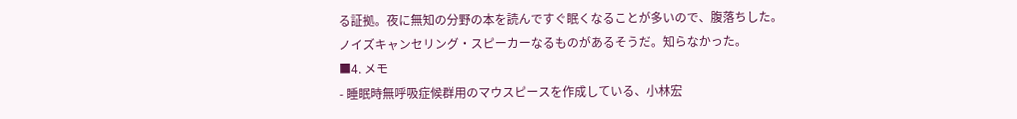る証拠。夜に無知の分野の本を読んですぐ眠くなることが多いので、腹落ちした。
ノイズキャンセリング・スピーカーなるものがあるそうだ。知らなかった。
■4. メモ
- 睡眠時無呼吸症候群用のマウスピースを作成している、小林宏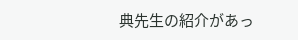典先生の紹介があっ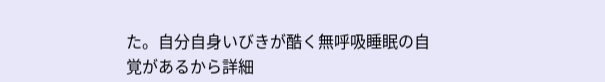た。自分自身いびきが酷く無呼吸睡眠の自覚があるから詳細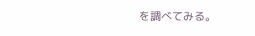を調べてみる。